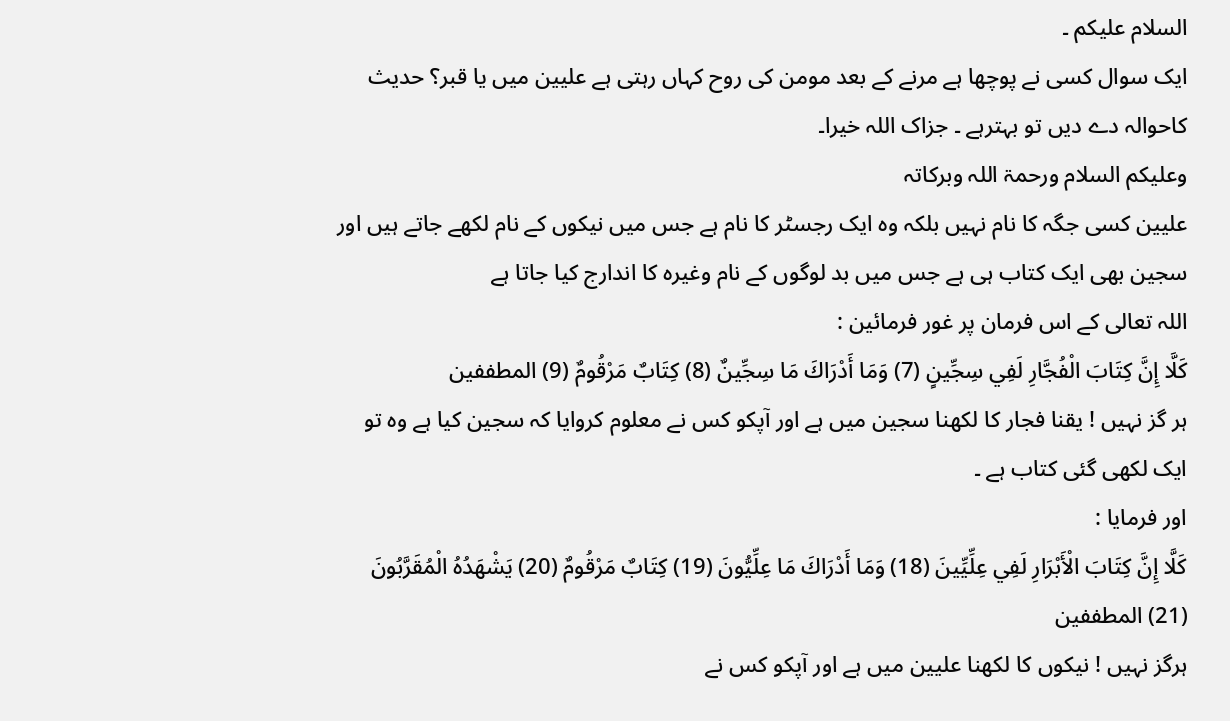السلام علیکم ۔
ایک سوال کسی نے پوچھا ہے مرنے کے بعد مومن کی روح کہاں رہتی ہے علیین میں یا قبر؟ حدیث کاحوالہ دے دیں تو بہترہے ۔ جزاک اللہ خیرا۔
وعلیکم السلام ورحمۃ اللہ وبرکاتہ
علیین کسی جگہ کا نام نہیں بلکہ وہ ایک رجسٹر کا نام ہے جس میں نیکوں کے نام لکھے جاتے ہیں اور سجین بھی ایک کتاب ہی ہے جس میں بد لوگوں کے نام وغیرہ کا اندارج کیا جاتا ہے
اللہ تعالى کے اس فرمان پر غور فرمائین :
كَلَّا إِنَّ كِتَابَ الْفُجَّارِ لَفِي سِجِّينٍ (7) وَمَا أَدْرَاكَ مَا سِجِّينٌ (8) كِتَابٌ مَرْقُومٌ (9) المطففين
ہر گز نہیں ! یقنا فجار کا لکھنا سجین میں ہے اور آپکو کس نے معلوم کروایا کہ سجین کیا ہے وہ تو ایک لکھی گئی کتاب ہے ۔
اور فرمايا :
كَلَّا إِنَّ كِتَابَ الْأَبْرَارِ لَفِي عِلِّيِّينَ (18) وَمَا أَدْرَاكَ مَا عِلِّيُّونَ (19) كِتَابٌ مَرْقُومٌ (20) يَشْهَدُهُ الْمُقَرَّبُونَ (21) المطففين
ہرگز نہیں ! نیکوں کا لکھنا علیین میں ہے اور آپکو کس نے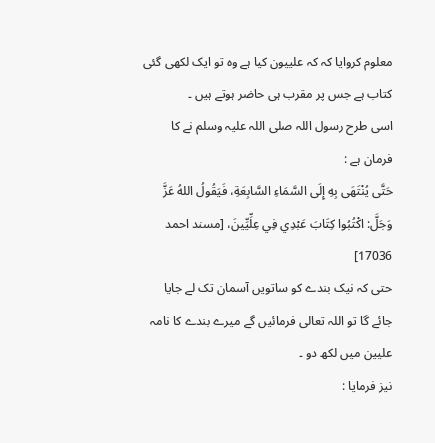معلوم کروایا کہ کہ علییون کیا ہے وہ تو ایک لکھی گئی کتاب ہے جس پر مقرب ہی حاضر ہوتے ہیں ۔
اسی طرح رسول اللہ صلى اللہ علیہ وسلم نے کا فرمان ہے :
حَتَّى يُنْتَهَى بِهِ إِلَى السَّمَاءِ السَّابِعَةِ، فَيَقُولُ اللهُ عَزَّ وَجَلَّ: اكْتُبُوا كِتَابَ عَبْدِي فِي عِلِّيِّينَ، [مسند احمد 17036]
حتى کہ نیک بندے کو ساتویں آسمان تک لے جایا جائے گا تو اللہ تعالى فرمائیں گے میرے بندے کا نامہ علیین میں لکھ دو ۔
نیز فرمایا :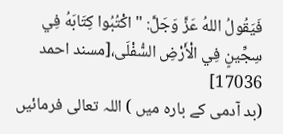فَيَقُولُ اللهُ عَزَّ وَجَلَّ: " اكْتُبُوا كِتَابَهُ فِي سِجِّينٍ فِي الْأَرْضِ السُّفْلَى،[مسند احمد 17036]
(بد آدمی کے بارہ میں ) اللہ تعالى فرمائیں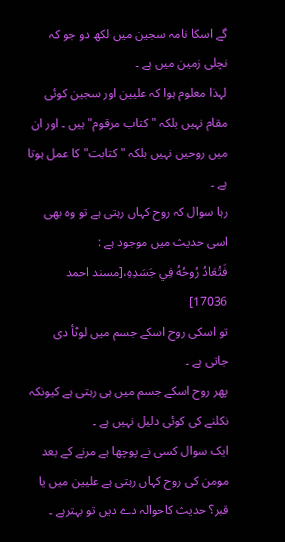گے اسکا نامہ سجین میں لکھ دو جو کہ نچلی زمین میں ہے ۔
لہذا معلوم ہوا کہ علیین اور سجین کوئی مقام نہیں بلکہ " کتاب مرقوم" ہیں ۔ اور ان میں روحیں نہیں بلکہ "کتابت" کا عمل ہوتا ہے ۔
رہا سوال کہ روح کہاں رہتی ہے تو وہ بھی اسی حدیث میں موجود ہے :
فَتُعَادُ رُوحُهُ فِي جَسَدِهِ،[مسند احمد 17036]
تو اسکی روح اسکے جسم میں لوٹأ دی جاتی ہے ۔
پھر روح اسکے جسم میں ہی رہتی ہے کیونکہ نکلنے کی کوئی دلیل نہیں ہے ۔
ایک سوال کسی نے پوچھا ہے مرنے کے بعد مومن کی روح کہاں رہتی ہے علیین میں یا قبر؟ حدیث کاحوالہ دے دیں تو بہترہے ۔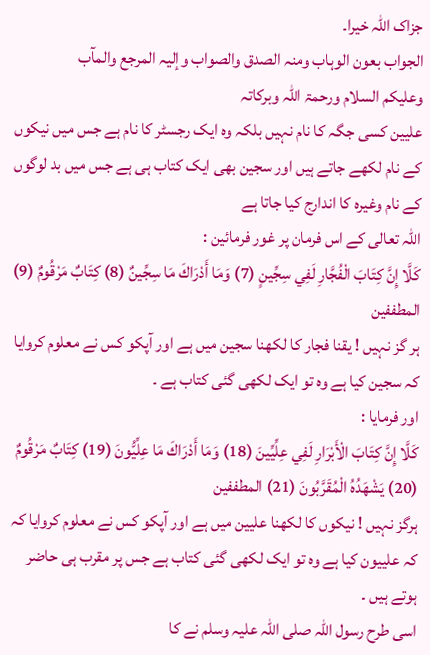جزاک اللہ خیرا۔
الجواب بعون الوہاب ومنہ الصدق والصواب وإلیہ المرجع والمآب
وعلیکم السلام ورحمۃ اللہ وبرکاتہ
علیین کسی جگہ کا نام نہیں بلکہ وہ ایک رجسٹر کا نام ہے جس میں نیکوں کے نام لکھے جاتے ہیں اور سجین بھی ایک کتاب ہی ہے جس میں بد لوگوں کے نام وغیرہ کا اندارج کیا جاتا ہے
اللہ تعالى کے اس فرمان پر غور فرمائین :
كَلَّا إِنَّ كِتَابَ الْفُجَّارِ لَفِي سِجِّينٍ (7) وَمَا أَدْرَاكَ مَا سِجِّينٌ (8) كِتَابٌ مَرْقُومٌ (9) المطففين
ہر گز نہیں ! یقنا فجار کا لکھنا سجین میں ہے اور آپکو کس نے معلوم کروایا کہ سجین کیا ہے وہ تو ایک لکھی گئی کتاب ہے ۔
اور فرمايا :
كَلَّا إِنَّ كِتَابَ الْأَبْرَارِ لَفِي عِلِّيِّينَ (18) وَمَا أَدْرَاكَ مَا عِلِّيُّونَ (19) كِتَابٌ مَرْقُومٌ (20) يَشْهَدُهُ الْمُقَرَّبُونَ (21) المطففين
ہرگز نہیں ! نیکوں کا لکھنا علیین میں ہے اور آپکو کس نے معلوم کروایا کہ کہ علییون کیا ہے وہ تو ایک لکھی گئی کتاب ہے جس پر مقرب ہی حاضر ہوتے ہیں ۔
اسی طرح رسول اللہ صلى اللہ علیہ وسلم نے کا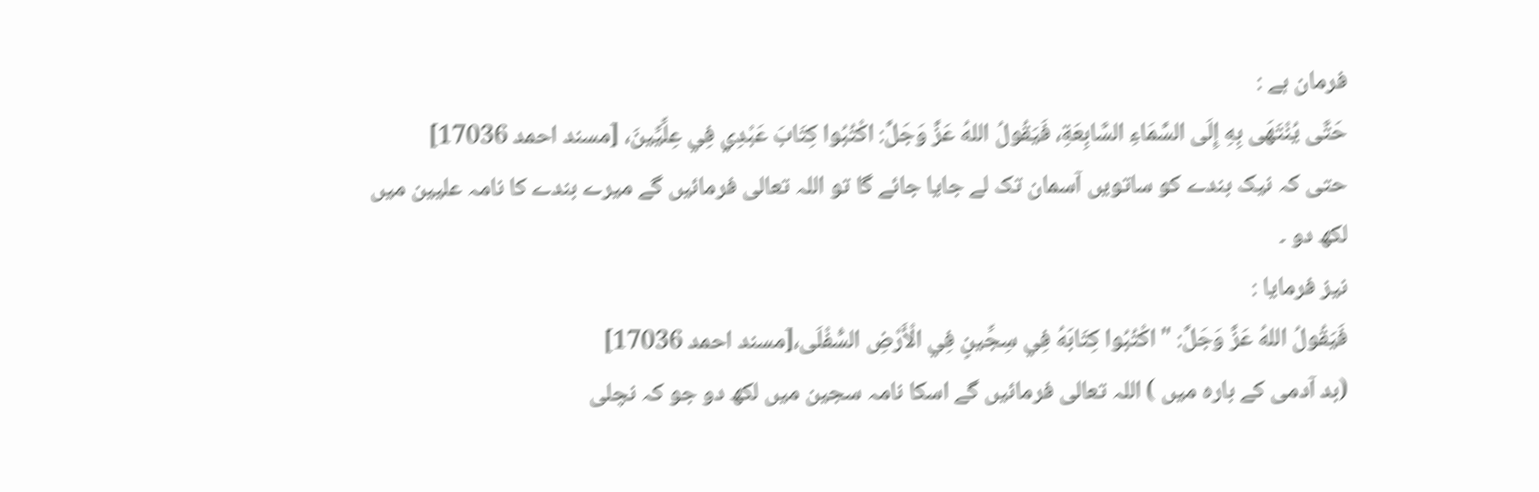فرمان ہے :
حَتَّى يُنْتَهَى بِهِ إِلَى السَّمَاءِ السَّابِعَةِ، فَيَقُولُ اللهُ عَزَّ وَجَلَّ: اكْتُبُوا كِتَابَ عَبْدِي فِي عِلِّيِّينَ، [مسند احمد 17036]
حتى کہ نیک بندے کو ساتویں آسمان تک لے جایا جائے گا تو اللہ تعالى فرمائیں گے میرے بندے کا نامہ علیین میں لکھ دو ۔
نیز فرمایا :
فَيَقُولُ اللهُ عَزَّ وَجَلَّ: " اكْتُبُوا كِتَابَهُ فِي سِجِّينٍ فِي الْأَرْضِ السُّفْلَى،[مسند احمد 17036]
(بد آدمی کے بارہ میں ) اللہ تعالى فرمائیں گے اسکا نامہ سجین میں لکھ دو جو کہ نچلی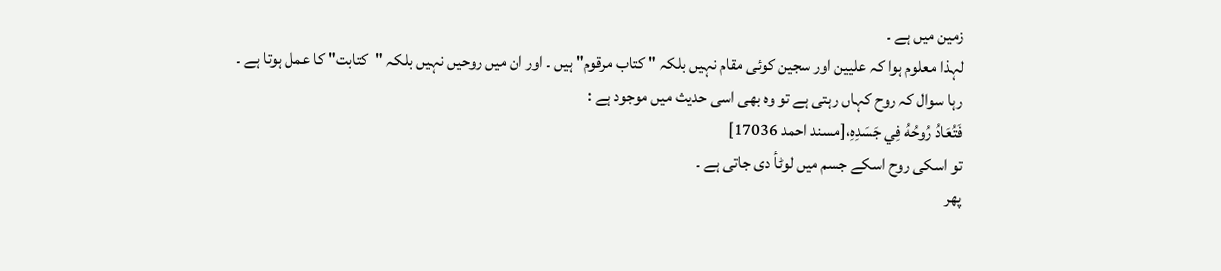زمین میں ہے ۔
لہذا معلوم ہوا کہ علیین اور سجین کوئی مقام نہیں بلکہ " کتاب مرقوم" ہیں ۔ اور ان میں روحیں نہیں بلکہ "کتابت" کا عمل ہوتا ہے ۔
رہا سوال کہ روح کہاں رہتی ہے تو وہ بھی اسی حدیث میں موجود ہے :
فَتُعَادُ رُوحُهُ فِي جَسَدِهِ،[مسند احمد 17036]
تو اسکی روح اسکے جسم میں لوٹأ دی جاتی ہے ۔
پھر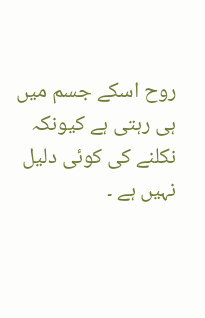روح اسکے جسم میں ہی رہتی ہے کیونکہ نکلنے کی کوئی دلیل نہیں ہے ۔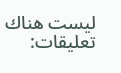ليست هناك تعليقات: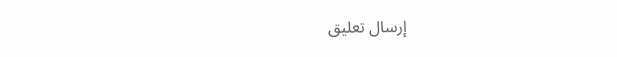إرسال تعليق